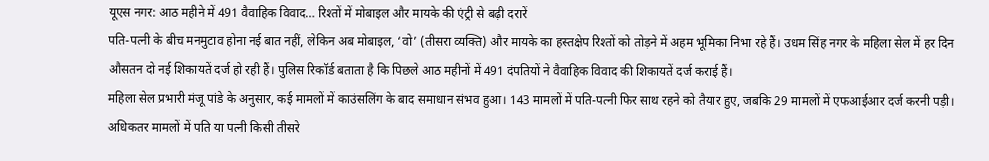यूएस नगर: आठ महीने में 491 वैवाहिक विवाद… रिश्तों में मोबाइल और मायके की एंट्री से बढ़ी दरारें
पति-पत्नी के बीच मनमुटाव होना नई बात नहीं, लेकिन अब मोबाइल, ‘वो’ (तीसरा व्यक्ति) और मायके का हस्तक्षेप रिश्तों को तोड़ने में अहम भूमिका निभा रहे हैं। उधम सिंह नगर के महिला सेल में हर दिन औसतन दो नई शिकायतें दर्ज हो रही हैं। पुलिस रिकॉर्ड बताता है कि पिछले आठ महीनों में 491 दंपतियों ने वैवाहिक विवाद की शिकायतें दर्ज कराई हैं।
महिला सेल प्रभारी मंजू पांडे के अनुसार, कई मामलों में काउंसलिंग के बाद समाधान संभव हुआ। 143 मामलों में पति-पत्नी फिर साथ रहने को तैयार हुए, जबकि 29 मामलों में एफआईआर दर्ज करनी पड़ी। अधिकतर मामलों में पति या पत्नी किसी तीसरे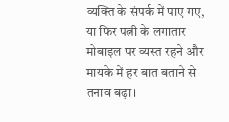व्यक्ति के संपर्क में पाए गए, या फिर पत्नी के लगातार मोबाइल पर व्यस्त रहने और मायके में हर बात बताने से तनाव बढ़ा।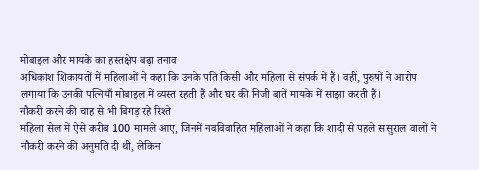मोबाइल और मायके का हस्तक्षेप बढ़ा तनाव
अधिकांश शिकायतों में महिलाओं ने कहा कि उनके पति किसी और महिला से संपर्क में हैं। वहीं, पुरुषों ने आरोप लगाया कि उनकी पत्नियाँ मोबाइल में व्यस्त रहती हैं और घर की निजी बातें मायके में साझा करती हैं।
नौकरी करने की चाह से भी बिगड़ रहे रिश्ते
महिला सेल में ऐसे करीब 100 मामले आए, जिनमें नवविवाहित महिलाओं ने कहा कि शादी से पहले ससुराल वालों ने नौकरी करने की अनुमति दी थी, लेकिन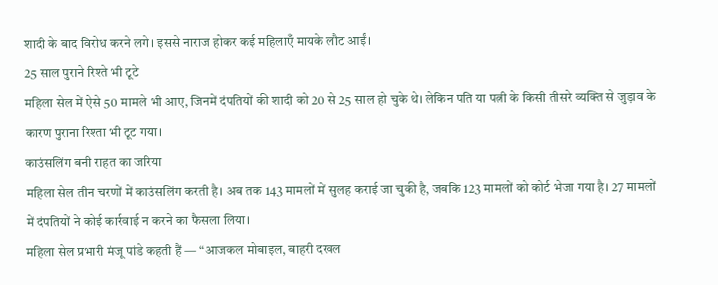शादी के बाद विरोध करने लगे। इससे नाराज होकर कई महिलाएँ मायके लौट आईं।
25 साल पुराने रिश्ते भी टूटे
महिला सेल में ऐसे 50 मामले भी आए, जिनमें दंपतियों की शादी को 20 से 25 साल हो चुके थे। लेकिन पति या पत्नी के किसी तीसरे व्यक्ति से जुड़ाव के कारण पुराना रिश्ता भी टूट गया।
काउंसलिंग बनी राहत का जरिया
महिला सेल तीन चरणों में काउंसलिंग करती है। अब तक 143 मामलों में सुलह कराई जा चुकी है, जबकि 123 मामलों को कोर्ट भेजा गया है। 27 मामलों में दंपतियों ने कोई कार्रवाई न करने का फैसला लिया।
महिला सेल प्रभारी मंजू पांडे कहती हैं — “आजकल मोबाइल, बाहरी दखल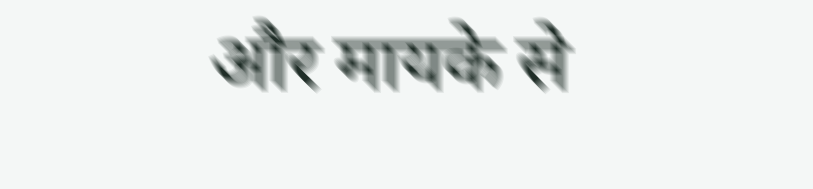और मायके से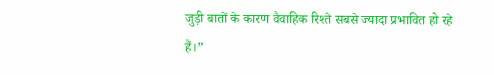जुड़ी बातों के कारण वैवाहिक रिश्ते सबसे ज्यादा प्रभावित हो रहे हैं।”